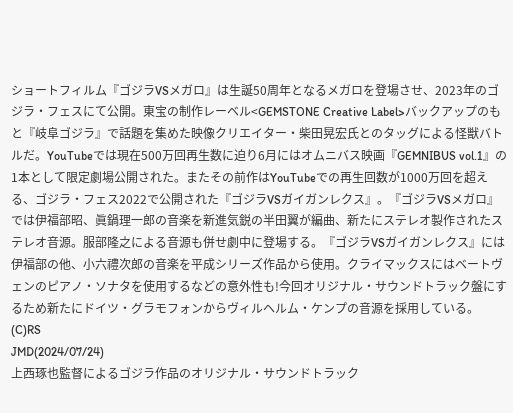ショートフィルム『ゴジラVSメガロ』は生誕50周年となるメガロを登場させ、2023年のゴジラ・フェスにて公開。東宝の制作レーベル<GEMSTONE Creative Label>バックアップのもと『岐阜ゴジラ』で話題を集めた映像クリエイター・柴田晃宏氏とのタッグによる怪獣バトルだ。YouTubeでは現在500万回再生数に迫り6月にはオムニバス映画『GEMNIBUS vol.1』の1本として限定劇場公開された。またその前作はYouTubeでの再生回数が1000万回を超える、ゴジラ・フェス2022で公開された『ゴジラVSガイガンレクス』。『ゴジラVSメガロ』では伊福部昭、眞鍋理一郎の音楽を新進気鋭の半田翼が編曲、新たにステレオ製作されたステレオ音源。服部隆之による音源も併せ劇中に登場する。『ゴジラVSガイガンレクス』には伊福部の他、小六禮次郎の音楽を平成シリーズ作品から使用。クライマックスにはベートヴェンのピアノ・ソナタを使用するなどの意外性も!今回オリジナル・サウンドトラック盤にするため新たにドイツ・グラモフォンからヴィルヘルム・ケンプの音源を採用している。 (C)RS
JMD(2024/07/24)
上西琢也監督によるゴジラ作品のオリジナル・サウンドトラック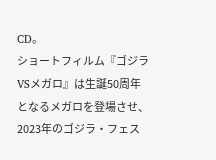CD。
ショートフィルム『ゴジラVSメガロ』は生誕50周年となるメガロを登場させ、2023年のゴジラ・フェス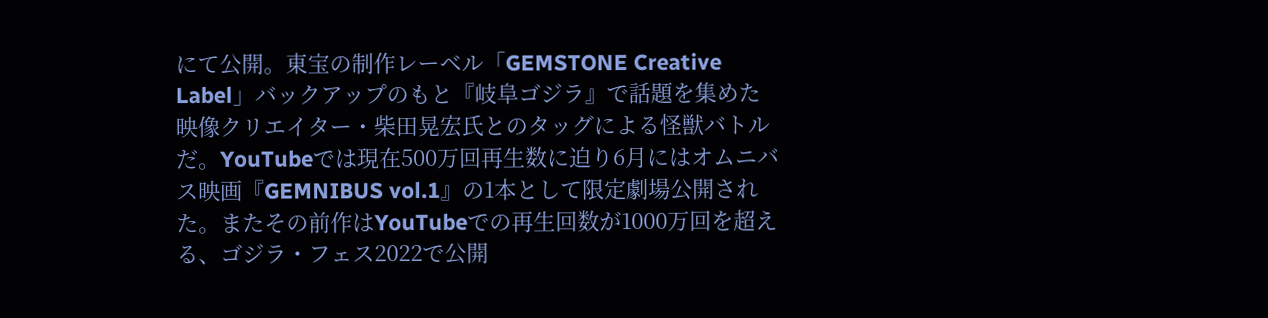にて公開。東宝の制作レーベル「GEMSTONE Creative Label」バックアップのもと『岐阜ゴジラ』で話題を集めた映像クリエイター・柴田晃宏氏とのタッグによる怪獣バトルだ。YouTubeでは現在500万回再生数に迫り6月にはオムニバス映画『GEMNIBUS vol.1』の1本として限定劇場公開された。またその前作はYouTubeでの再生回数が1000万回を超える、ゴジラ・フェス2022で公開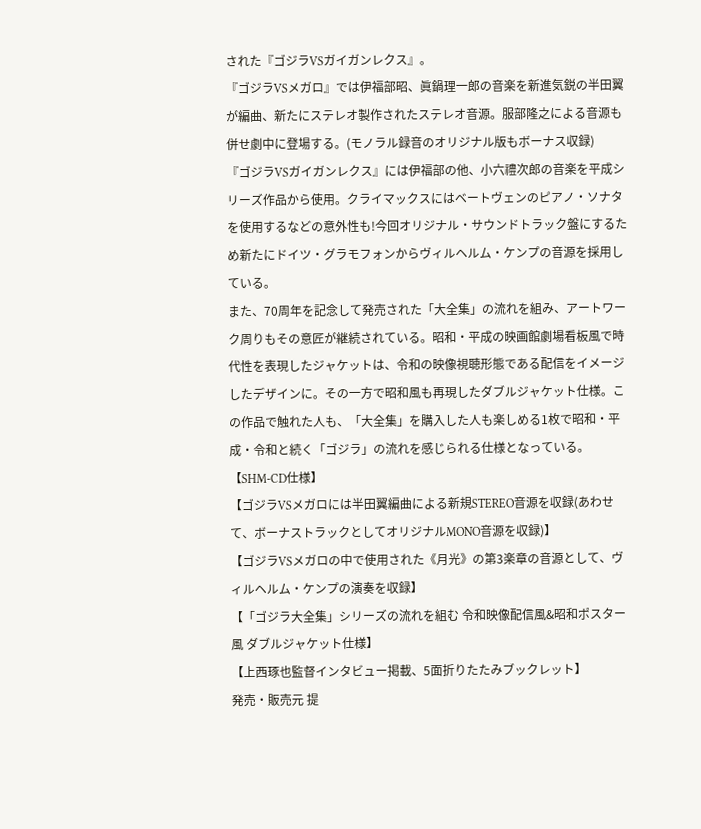された『ゴジラVSガイガンレクス』。
『ゴジラVSメガロ』では伊福部昭、眞鍋理一郎の音楽を新進気鋭の半田翼が編曲、新たにステレオ製作されたステレオ音源。服部隆之による音源も併せ劇中に登場する。(モノラル録音のオリジナル版もボーナス収録)
『ゴジラVSガイガンレクス』には伊福部の他、小六禮次郎の音楽を平成シリーズ作品から使用。クライマックスにはベートヴェンのピアノ・ソナタを使用するなどの意外性も!今回オリジナル・サウンドトラック盤にするため新たにドイツ・グラモフォンからヴィルヘルム・ケンプの音源を採用している。
また、70周年を記念して発売された「大全集」の流れを組み、アートワーク周りもその意匠が継続されている。昭和・平成の映画館劇場看板風で時代性を表現したジャケットは、令和の映像視聴形態である配信をイメージしたデザインに。その一方で昭和風も再現したダブルジャケット仕様。この作品で触れた人も、「大全集」を購入した人も楽しめる1枚で昭和・平成・令和と続く「ゴジラ」の流れを感じられる仕様となっている。
【SHM-CD仕様】
【ゴジラVSメガロには半田翼編曲による新規STEREO音源を収録(あわせて、ボーナストラックとしてオリジナルMONO音源を収録)】
【ゴジラVSメガロの中で使用された《月光》の第3楽章の音源として、ヴィルヘルム・ケンプの演奏を収録】
【「ゴジラ大全集」シリーズの流れを組む 令和映像配信風&昭和ポスター風 ダブルジャケット仕様】
【上西琢也監督インタビュー掲載、5面折りたたみブックレット】
発売・販売元 提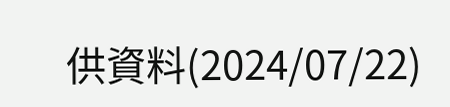供資料(2024/07/22)